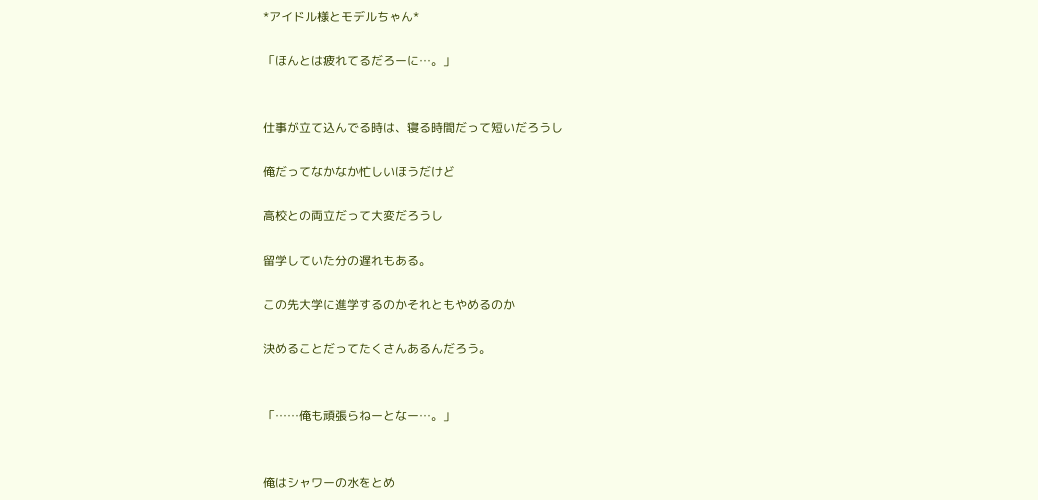*アイドル様とモデルちゃん*

「ほんとは疲れてるだろーに…。」


仕事が立て込んでる時は、寝る時間だって短いだろうし

俺だってなかなか忙しいほうだけど

高校との両立だって大変だろうし

留学していた分の遅れもある。

この先大学に進学するのかそれともやめるのか

決めることだってたくさんあるんだろう。


「……俺も頑張らねーとなー…。」


俺はシャワーの水をとめ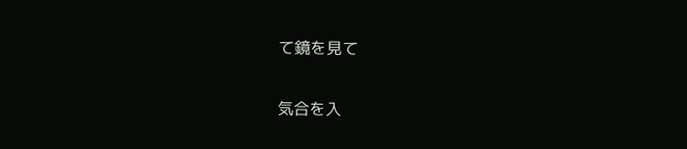て鏡を見て

気合を入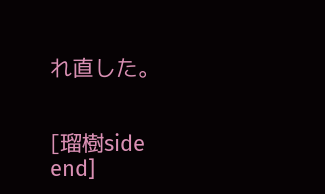れ直した。


[瑠樹side end]